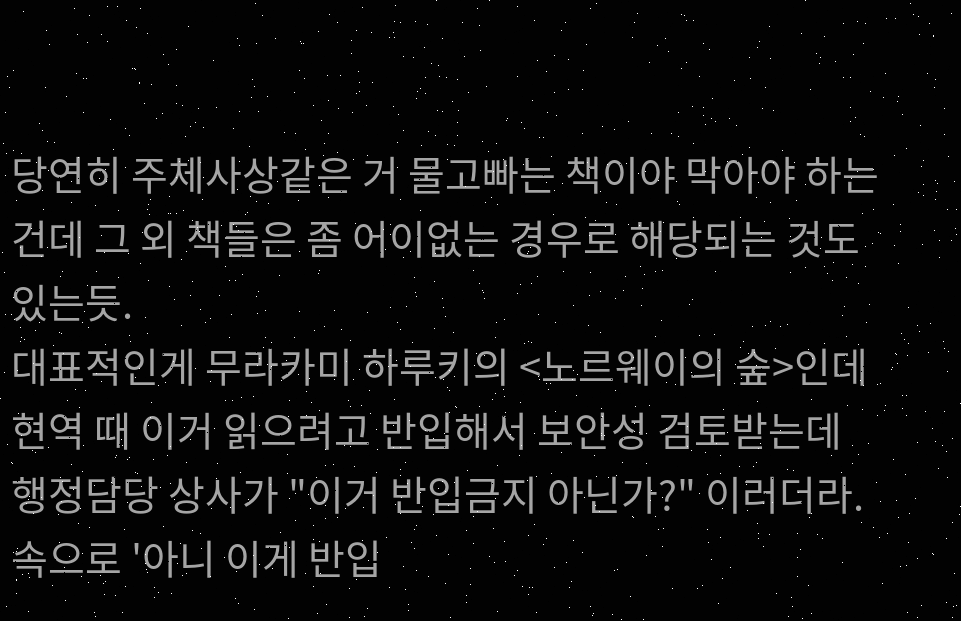당연히 주체사상같은 거 물고빠는 책이야 막아야 하는건데 그 외 책들은 좀 어이없는 경우로 해당되는 것도 있는듯.
대표적인게 무라카미 하루키의 <노르웨이의 숲>인데 현역 때 이거 읽으려고 반입해서 보안성 검토받는데 행정담당 상사가 "이거 반입금지 아닌가?" 이러더라.
속으로 '아니 이게 반입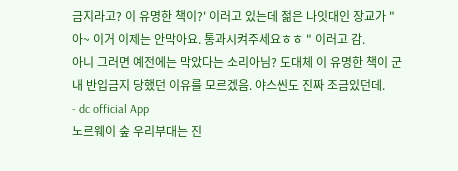금지라고? 이 유명한 책이?' 이러고 있는데 젊은 나잇대인 장교가 "아~ 이거 이제는 안막아요. 통과시켜주세요ㅎㅎ " 이러고 감.
아니 그러면 예전에는 막았다는 소리아님? 도대체 이 유명한 책이 군 내 반입금지 당했던 이유를 모르겠음. 야스씬도 진짜 조금있던데.
- dc official App
노르웨이 숲 우리부대는 진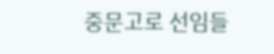중문고로 선임들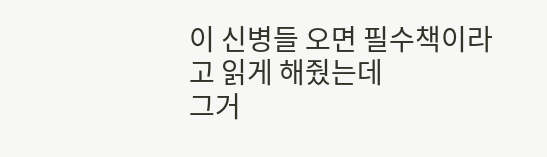이 신병들 오면 필수책이라고 읽게 해줬는데
그거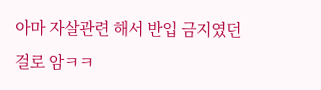아마 자살관련 해서 반입 금지였던걸로 암ㅋㅋ